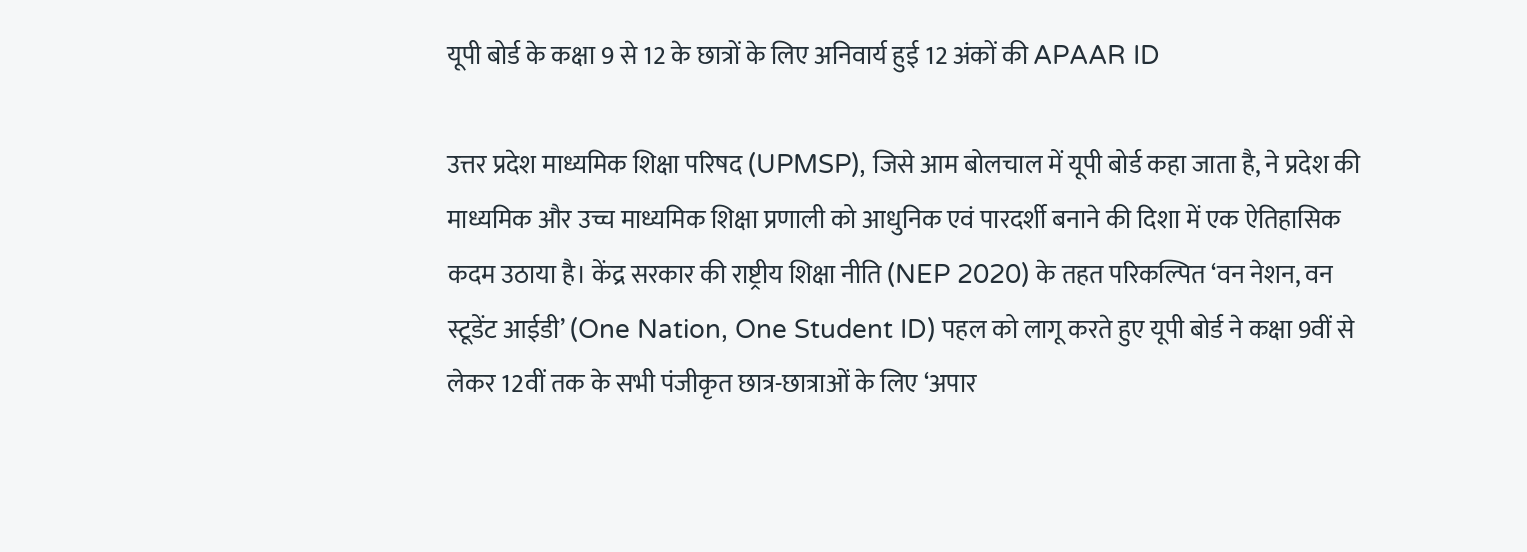यूपी बोर्ड के कक्षा 9 से 12 के छात्रों के लिए अनिवार्य हुई 12 अंकों की APAAR ID

उत्तर प्रदेश माध्यमिक शिक्षा परिषद (UPMSP), जिसे आम बोलचाल में यूपी बोर्ड कहा जाता है, ने प्रदेश की माध्यमिक और उच्च माध्यमिक शिक्षा प्रणाली को आधुनिक एवं पारदर्शी बनाने की दिशा में एक ऐतिहासिक कदम उठाया है। केंद्र सरकार की राष्ट्रीय शिक्षा नीति (NEP 2020) के तहत परिकल्पित ‘वन नेशन, वन स्टूडेंट आईडी’ (One Nation, One Student ID) पहल को लागू करते हुए यूपी बोर्ड ने कक्षा 9वीं से लेकर 12वीं तक के सभी पंजीकृत छात्र-छात्राओं के लिए ‘अपार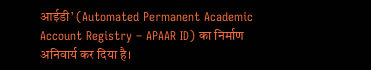आईडी’ (Automated Permanent Academic Account Registry – APAAR ID) का निर्माण अनिवार्य कर दिया है।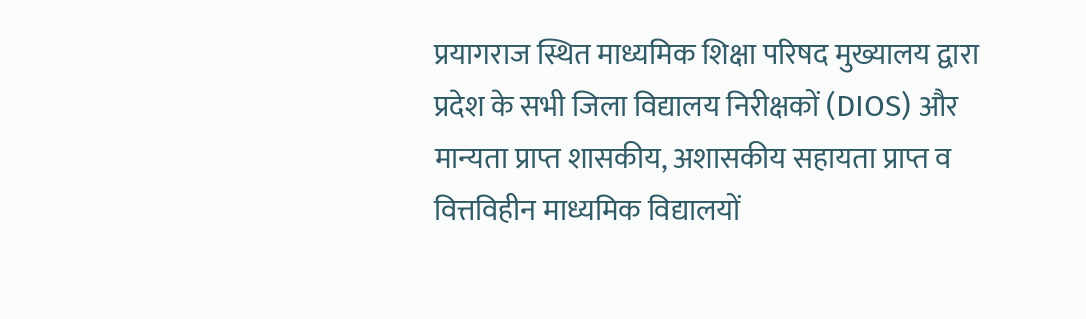प्रयागराज स्थित माध्यमिक शिक्षा परिषद मुख्यालय द्वारा प्रदेश के सभी जिला विद्यालय निरीक्षकों (DIOS) और मान्यता प्राप्त शासकीय, अशासकीय सहायता प्राप्त व वित्तविहीन माध्यमिक विद्यालयों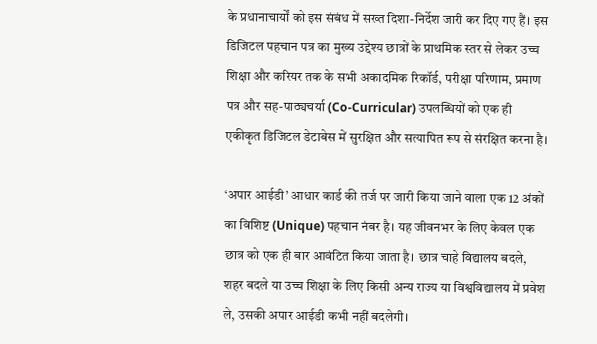के प्रधानाचार्यों को इस संबंध में सख्त दिशा-निर्देश जारी कर दिए गए हैं। इस डिजिटल पहचान पत्र का मुख्य उद्देश्य छात्रों के प्राथमिक स्तर से लेकर उच्च शिक्षा और करियर तक के सभी अकादमिक रिकॉर्ड, परीक्षा परिणाम, प्रमाण पत्र और सह-पाठ्यचर्या (Co-Curricular) उपलब्धियों को एक ही एकीकृत डिजिटल डेटाबेस में सुरक्षित और सत्यापित रूप से संरक्षित करना है।

‘अपार आईडी’ आधार कार्ड की तर्ज पर जारी किया जाने वाला एक 12 अंकों का विशिष्ट (Unique) पहचान नंबर है। यह जीवनभर के लिए केवल एक छात्र को एक ही बार आवंटित किया जाता है। छात्र चाहे विद्यालय बदले, शहर बदले या उच्च शिक्षा के लिए किसी अन्य राज्य या विश्वविद्यालय में प्रवेश ले, उसकी अपार आईडी कभी नहीं बदलेगी।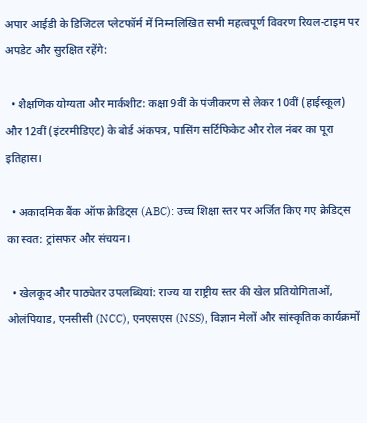अपार आईडी के डिजिटल प्लेटफॉर्म में निम्नलिखित सभी महत्वपूर्ण विवरण रियल-टाइम पर अपडेट और सुरक्षित रहेंगे:

  • शैक्षणिक योग्यता और मार्कशीट: कक्षा 9वीं के पंजीकरण से लेकर 10वीं (हाईस्कूल) और 12वीं (इंटरमीडिएट) के बोर्ड अंकपत्र, पासिंग सर्टिफिकेट और रोल नंबर का पूरा इतिहास।

  • अकादमिक बैंक ऑफ क्रेडिट्स (ABC): उच्च शिक्षा स्तर पर अर्जित किए गए क्रेडिट्स का स्वत: ट्रांसफर और संचयन।

  • खेलकूद और पाठ्येतर उपलब्धियां: राज्य या राष्ट्रीय स्तर की खेल प्रतियोगिताओं, ओलंपियाड, एनसीसी (NCC), एनएसएस (NSS), विज्ञान मेलों और सांस्कृतिक कार्यक्रमों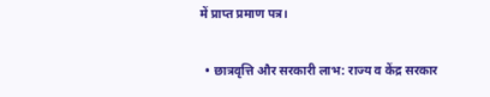में प्राप्त प्रमाण पत्र।

  • छात्रवृत्ति और सरकारी लाभ: राज्य व केंद्र सरकार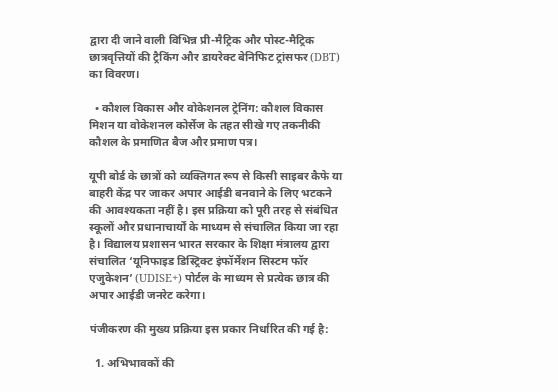द्वारा दी जाने वाली विभिन्न प्री-मैट्रिक और पोस्ट-मैट्रिक छात्रवृत्तियों की ट्रैकिंग और डायरेक्ट बेनिफिट ट्रांसफर (DBT) का विवरण।

  • कौशल विकास और वोकेशनल ट्रेनिंग: कौशल विकास मिशन या वोकेशनल कोर्सेज के तहत सीखे गए तकनीकी कौशल के प्रमाणित बैज और प्रमाण पत्र।

यूपी बोर्ड के छात्रों को व्यक्तिगत रूप से किसी साइबर कैफे या बाहरी केंद्र पर जाकर अपार आईडी बनवाने के लिए भटकने की आवश्यकता नहीं है। इस प्रक्रिया को पूरी तरह से संबंधित स्कूलों और प्रधानाचार्यों के माध्यम से संचालित किया जा रहा है। विद्यालय प्रशासन भारत सरकार के शिक्षा मंत्रालय द्वारा संचालित ‘यूनिफाइड डिस्ट्रिक्ट इंफॉर्मेशन सिस्टम फॉर एजुकेशन’ (UDISE+) पोर्टल के माध्यम से प्रत्येक छात्र की अपार आईडी जनरेट करेगा।

पंजीकरण की मुख्य प्रक्रिया इस प्रकार निर्धारित की गई है:

  1. अभिभावकों की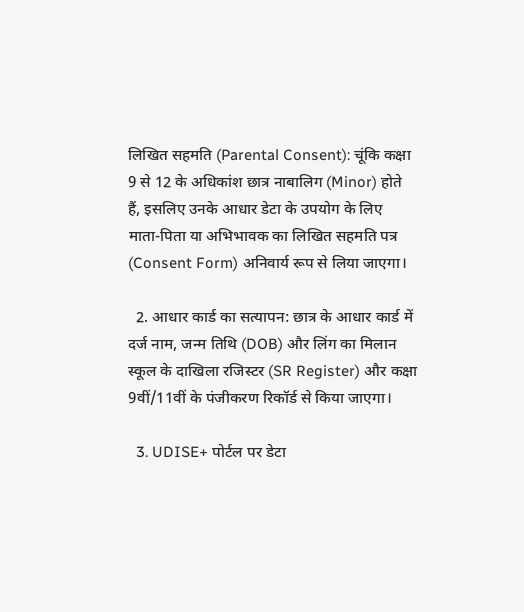लिखित सहमति (Parental Consent): चूंकि कक्षा 9 से 12 के अधिकांश छात्र नाबालिग (Minor) होते हैं, इसलिए उनके आधार डेटा के उपयोग के लिए माता-पिता या अभिभावक का लिखित सहमति पत्र (Consent Form) अनिवार्य रूप से लिया जाएगा।

  2. आधार कार्ड का सत्यापन: छात्र के आधार कार्ड में दर्ज नाम, जन्म तिथि (DOB) और लिंग का मिलान स्कूल के दाखिला रजिस्टर (SR Register) और कक्षा 9वीं/11वीं के पंजीकरण रिकॉर्ड से किया जाएगा।

  3. UDISE+ पोर्टल पर डेटा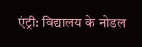एंट्री: विद्यालय के नोडल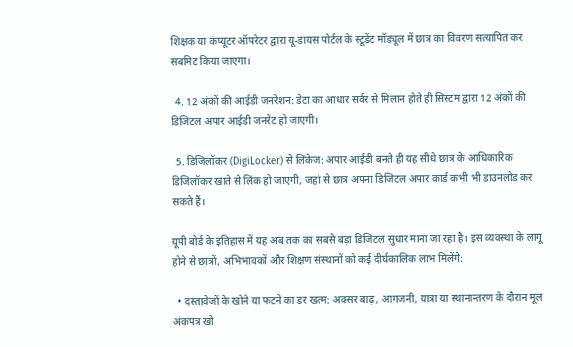शिक्षक या कंप्यूटर ऑपरेटर द्वारा यू-डायस पोर्टल के स्टूडेंट मॉड्यूल में छात्र का विवरण सत्यापित कर सबमिट किया जाएगा।

  4. 12 अंकों की आईडी जनरेशन: डेटा का आधार सर्वर से मिलान होते ही सिस्टम द्वारा 12 अंकों की डिजिटल अपार आईडी जनरेट हो जाएगी।

  5. डिजिलॉकर (DigiLocker) से लिंकेज: अपार आईडी बनते ही यह सीधे छात्र के आधिकारिक डिजिलॉकर खाते से लिंक हो जाएगी, जहां से छात्र अपना डिजिटल अपार कार्ड कभी भी डाउनलोड कर सकते हैं।

यूपी बोर्ड के इतिहास में यह अब तक का सबसे बड़ा डिजिटल सुधार माना जा रहा है। इस व्यवस्था के लागू होने से छात्रों, अभिभावकों और शिक्षण संस्थानों को कई दीर्घकालिक लाभ मिलेंगे:

  • दस्तावेजों के खोने या फटने का डर खत्म: अक्सर बाढ़, आगजनी, यात्रा या स्थानान्तरण के दौरान मूल अंकपत्र खो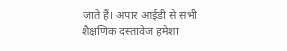जाते हैं। अपार आईडी से सभी शैक्षणिक दस्तावेज हमेशा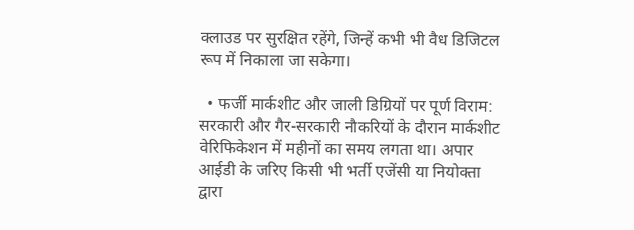क्लाउड पर सुरक्षित रहेंगे, जिन्हें कभी भी वैध डिजिटल रूप में निकाला जा सकेगा।

  • फर्जी मार्कशीट और जाली डिग्रियों पर पूर्ण विराम: सरकारी और गैर-सरकारी नौकरियों के दौरान मार्कशीट वेरिफिकेशन में महीनों का समय लगता था। अपार आईडी के जरिए किसी भी भर्ती एजेंसी या नियोक्ता द्वारा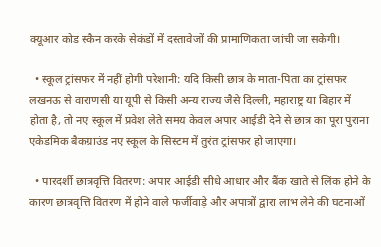क्यूआर कोड स्कैन करके सेकंडों में दस्तावेजों की प्रामाणिकता जांची जा सकेगी।

  • स्कूल ट्रांसफर में नहीं होगी परेशानी: यदि किसी छात्र के माता-पिता का ट्रांसफर लखनऊ से वाराणसी या यूपी से किसी अन्य राज्य जैसे दिल्ली, महाराष्ट्र या बिहार में होता है, तो नए स्कूल में प्रवेश लेते समय केवल अपार आईडी देने से छात्र का पूरा पुराना एकेडमिक बैकग्राउंड नए स्कूल के सिस्टम में तुरंत ट्रांसफर हो जाएगा।

  • पारदर्शी छात्रवृत्ति वितरण: अपार आईडी सीधे आधार और बैंक खाते से लिंक होने के कारण छात्रवृत्ति वितरण में होने वाले फर्जीवाड़े और अपात्रों द्वारा लाभ लेने की घटनाओं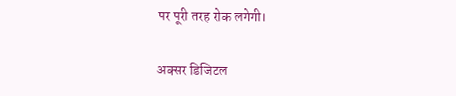पर पूरी तरह रोक लगेगी।

अक्सर डिजिटल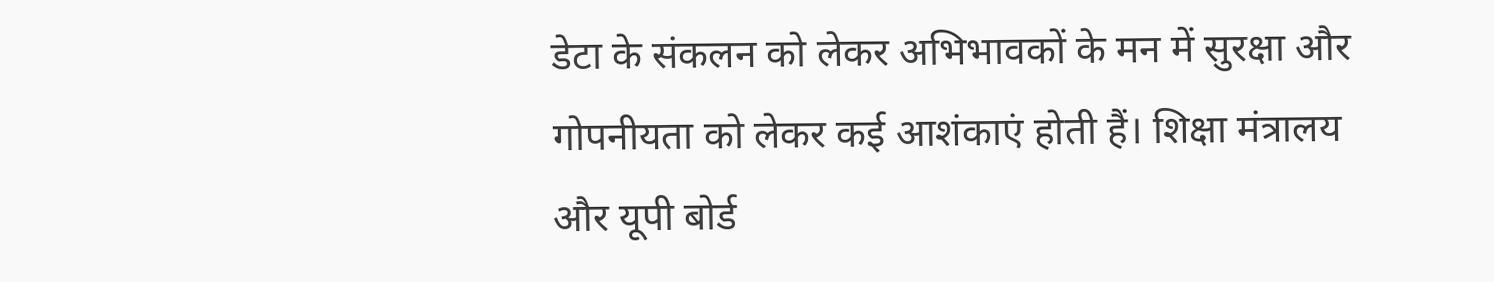डेटा के संकलन को लेकर अभिभावकों के मन में सुरक्षा और गोपनीयता को लेकर कई आशंकाएं होती हैं। शिक्षा मंत्रालय और यूपी बोर्ड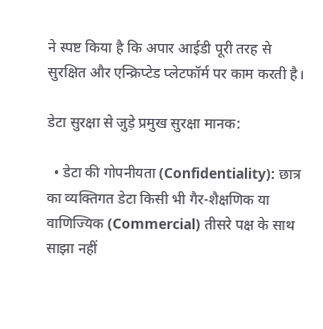ने स्पष्ट किया है कि अपार आईडी पूरी तरह से सुरक्षित और एन्क्रिप्टेड प्लेटफॉर्म पर काम करती है।

डेटा सुरक्षा से जुड़े प्रमुख सुरक्षा मानक:

  • डेटा की गोपनीयता (Confidentiality): छात्र का व्यक्तिगत डेटा किसी भी गैर-शैक्षणिक या वाणिज्यिक (Commercial) तीसरे पक्ष के साथ साझा नहीं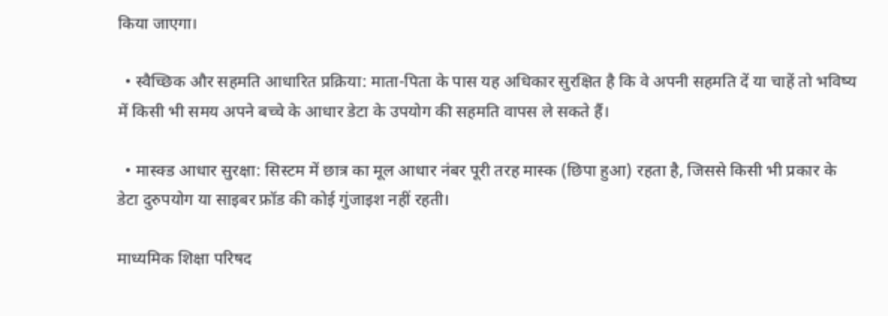किया जाएगा।

  • स्वैच्छिक और सहमति आधारित प्रक्रिया: माता-पिता के पास यह अधिकार सुरक्षित है कि वे अपनी सहमति दें या चाहें तो भविष्य में किसी भी समय अपने बच्चे के आधार डेटा के उपयोग की सहमति वापस ले सकते हैं।

  • मास्क्ड आधार सुरक्षा: सिस्टम में छात्र का मूल आधार नंबर पूरी तरह मास्क (छिपा हुआ) रहता है, जिससे किसी भी प्रकार के डेटा दुरुपयोग या साइबर फ्रॉड की कोई गुंजाइश नहीं रहती।

माध्यमिक शिक्षा परिषद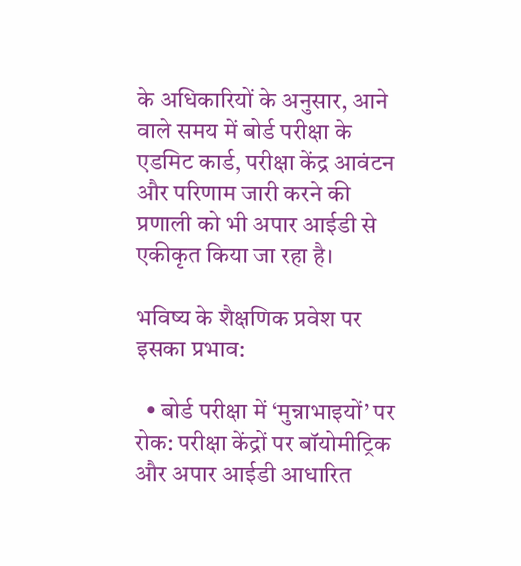के अधिकारियों के अनुसार, आने वाले समय में बोर्ड परीक्षा के एडमिट कार्ड, परीक्षा केंद्र आवंटन और परिणाम जारी करने की प्रणाली को भी अपार आईडी से एकीकृत किया जा रहा है।

भविष्य के शैक्षणिक प्रवेश पर इसका प्रभाव:

  • बोर्ड परीक्षा में ‘मुन्नाभाइयों’ पर रोक: परीक्षा केंद्रों पर बॉयोमीट्रिक और अपार आईडी आधारित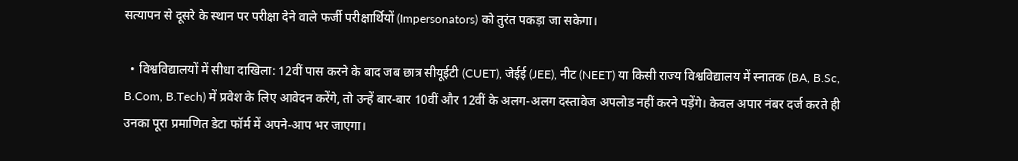सत्यापन से दूसरे के स्थान पर परीक्षा देने वाले फर्जी परीक्षार्थियों (Impersonators) को तुरंत पकड़ा जा सकेगा।

  • विश्वविद्यालयों में सीधा दाखिला: 12वीं पास करने के बाद जब छात्र सीयूईटी (CUET), जेईई (JEE), नीट (NEET) या किसी राज्य विश्वविद्यालय में स्नातक (BA, B.Sc, B.Com, B.Tech) में प्रवेश के लिए आवेदन करेंगे, तो उन्हें बार-बार 10वीं और 12वीं के अलग-अलग दस्तावेज अपलोड नहीं करने पड़ेंगे। केवल अपार नंबर दर्ज करते ही उनका पूरा प्रमाणित डेटा फॉर्म में अपने-आप भर जाएगा।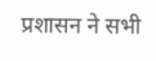प्रशासन ने सभी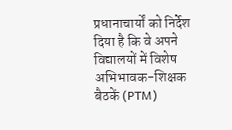प्रधानाचार्यों को निर्देश दिया है कि वे अपने विद्यालयों में विशेष अभिभावक-शिक्षक बैठकें (PTM)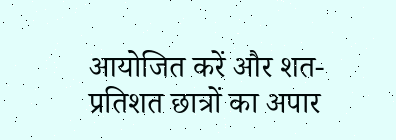आयोजित करें और शत-प्रतिशत छात्रों का अपार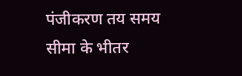पंजीकरण तय समय सीमा के भीतर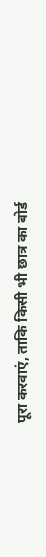पूरा करवाएं, ताकि किसी भी छात्र का बोर्ड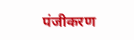पंजीकरण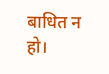बाधित न हो।